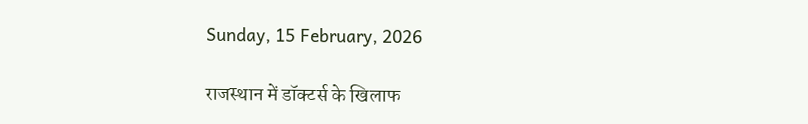Sunday, 15 February, 2026

राजस्थान में डॉक्टर्स के खिलाफ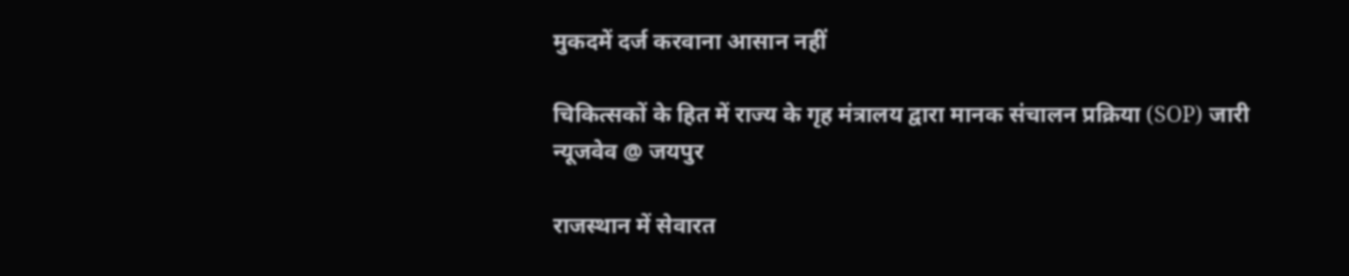मुकदमें दर्ज करवाना आसान नहीं

चिकित्सकों के हित में राज्य के गृह मंत्रालय द्वारा मानक संचालन प्रक्रिया (SOP) जारी
न्यूजवेव @ जयपुर

राजस्थान में सेवारत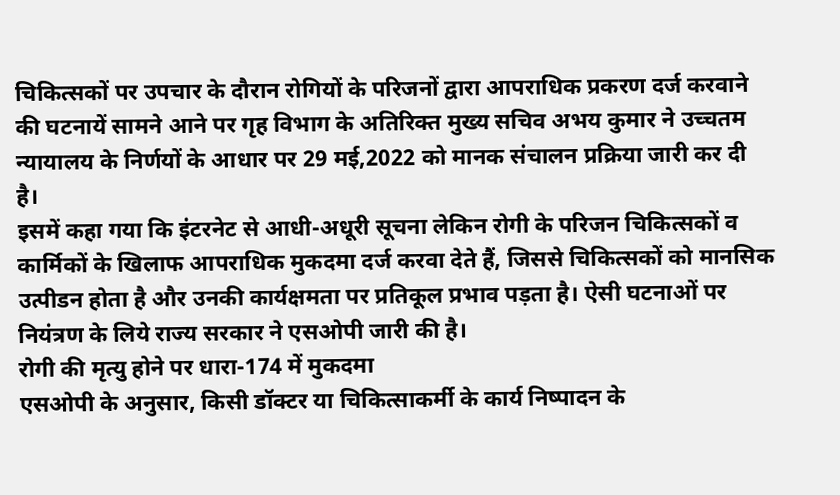चिकित्सकों पर उपचार के दौरान रोगियों के परिजनों द्वारा आपराधिक प्रकरण दर्ज करवाने की घटनायें सामने आने पर गृह विभाग के अतिरिक्त मुख्य सचिव अभय कुमार ने उच्चतम न्यायालय के निर्णयों के आधार पर 29 मई,2022 को मानक संचालन प्रक्रिया जारी कर दी है।
इसमें कहा गया कि इंटरनेट से आधी-अधूरी सूचना लेकिन रोगी के परिजन चिकित्सकों व कार्मिकों के खिलाफ आपराधिक मुकदमा दर्ज करवा देते हैं, जिससे चिकित्सकों को मानसिक उत्पीडन होता है और उनकी कार्यक्षमता पर प्रतिकूल प्रभाव पड़ता है। ऐसी घटनाओं पर नियंत्रण के लिये राज्य सरकार ने एसओपी जारी की है।
रोगी की मृत्यु होने पर धारा-174 में मुकदमा
एसओपी के अनुसार, किसी डॉक्टर या चिकित्साकर्मी के कार्य निष्पादन के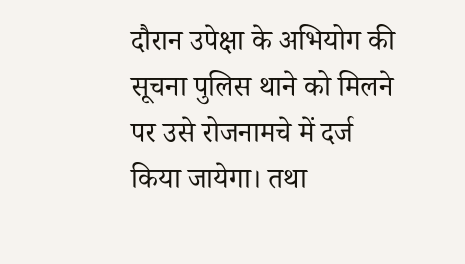दौरान उपेक्षा के अभियोग की सूचना पुलिस थाने को मिलने पर उसे रोजनामचे में दर्ज किया जायेगा। तथा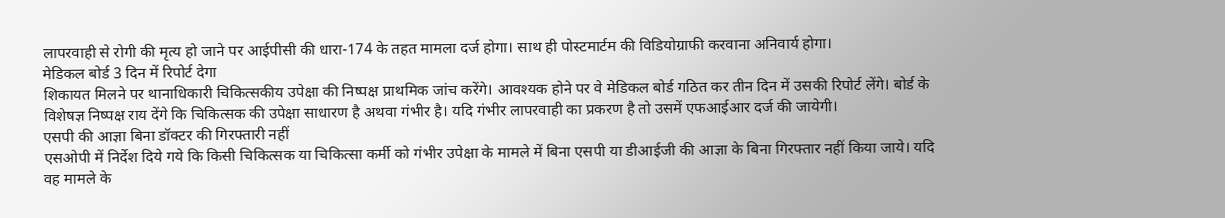लापरवाही से रोगी की मृत्य हो जाने पर आईपीसी की धारा-174 के तहत मामला दर्ज होगा। साथ ही पोस्टमार्टम की विडियोग्राफी करवाना अनिवार्य होगा।
मेडिकल बोर्ड 3 दिन में रिपोर्ट देगा
शिकायत मिलने पर थानाधिकारी चिकित्सकीय उपेक्षा की निष्पक्ष प्राथमिक जांच करेंगे। आवश्यक होने पर वे मेडिकल बोर्ड गठित कर तीन दिन में उसकी रिपोर्ट लेंगे। बोर्ड के विशेषज्ञ निष्पक्ष राय देंगे कि चिकित्सक की उपेक्षा साधारण है अथवा गंभीर है। यदि गंभीर लापरवाही का प्रकरण है तो उसमें एफआईआर दर्ज की जायेगी।
एसपी की आज्ञा बिना डॉक्टर की गिरफ्तारी नहीं
एसओपी में निर्देश दिये गये कि किसी चिकित्सक या चिकित्सा कर्मी को गंभीर उपेक्षा के मामले में बिना एसपी या डीआईजी की आज्ञा के बिना गिरफ्तार नहीं किया जाये। यदि वह मामले के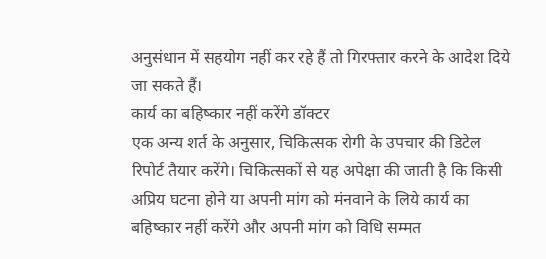अनुसंधान में सहयोग नहीं कर रहे हैं तो गिरफ्तार करने के आदेश दिये जा सकते हैं।
कार्य का बहिष्कार नहीं करेंगे डॉक्टर
एक अन्य शर्त के अनुसार, चिकित्सक रोगी के उपचार की डिटेल रिपोर्ट तैयार करेंगे। चिकित्सकों से यह अपेक्षा की जाती है कि किसी अप्रिय घटना होने या अपनी मांग को मंनवाने के लिये कार्य का बहिष्कार नहीं करेंगे और अपनी मांग को विधि सम्मत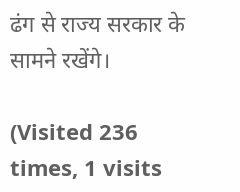ढंग से राज्य सरकार के सामने रखेंगे।

(Visited 236 times, 1 visits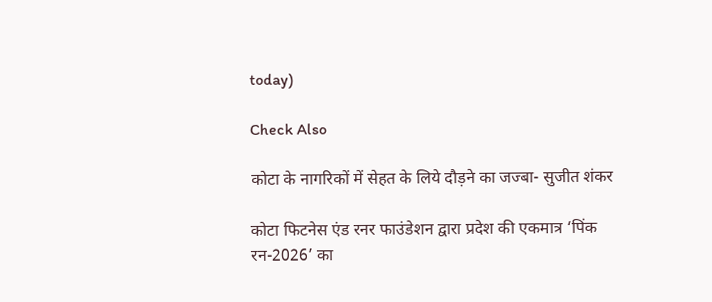today)

Check Also

कोटा के नागरिकों में सेहत के लिये दौड़ने का जज्बा- सुजीत शंकर

कोटा फिटनेस एंड रनर फाउंडेशन द्वारा प्रदेश की एकमात्र ‘पिंक रन-2026’ का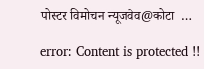पोस्टर विमोचन न्यूजवेव@कोटा  …

error: Content is protected !!